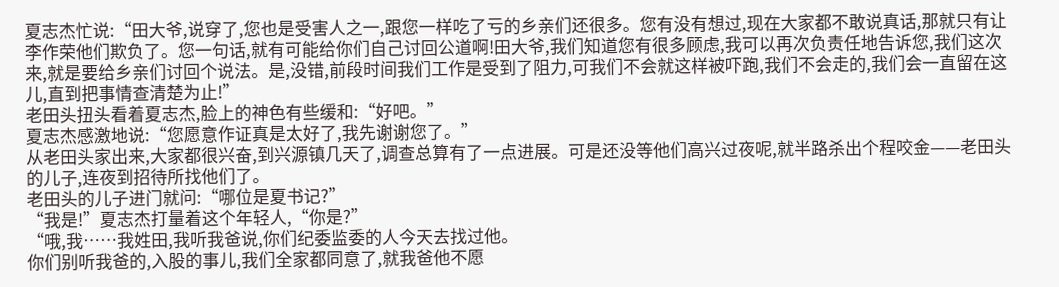夏志杰忙说:“田大爷,说穿了,您也是受害人之一,跟您一样吃了亏的乡亲们还很多。您有没有想过,现在大家都不敢说真话,那就只有让李作荣他们欺负了。您一句话,就有可能给你们自己讨回公道啊!田大爷,我们知道您有很多顾虑,我可以再次负责任地告诉您,我们这次来,就是要给乡亲们讨回个说法。是,没错,前段时间我们工作是受到了阻力,可我们不会就这样被吓跑,我们不会走的,我们会一直留在这儿,直到把事情查清楚为止!”
老田头扭头看着夏志杰,脸上的神色有些缓和:“好吧。”
夏志杰感激地说:“您愿意作证真是太好了,我先谢谢您了。”
从老田头家出来,大家都很兴奋,到兴源镇几天了,调查总算有了一点进展。可是还没等他们高兴过夜呢,就半路杀出个程咬金——老田头的儿子,连夜到招待所找他们了。
老田头的儿子进门就问:“哪位是夏书记?”
“我是!”夏志杰打量着这个年轻人,“你是?”
“哦,我……我姓田,我听我爸说,你们纪委监委的人今天去找过他。
你们别听我爸的,入股的事儿,我们全家都同意了,就我爸他不愿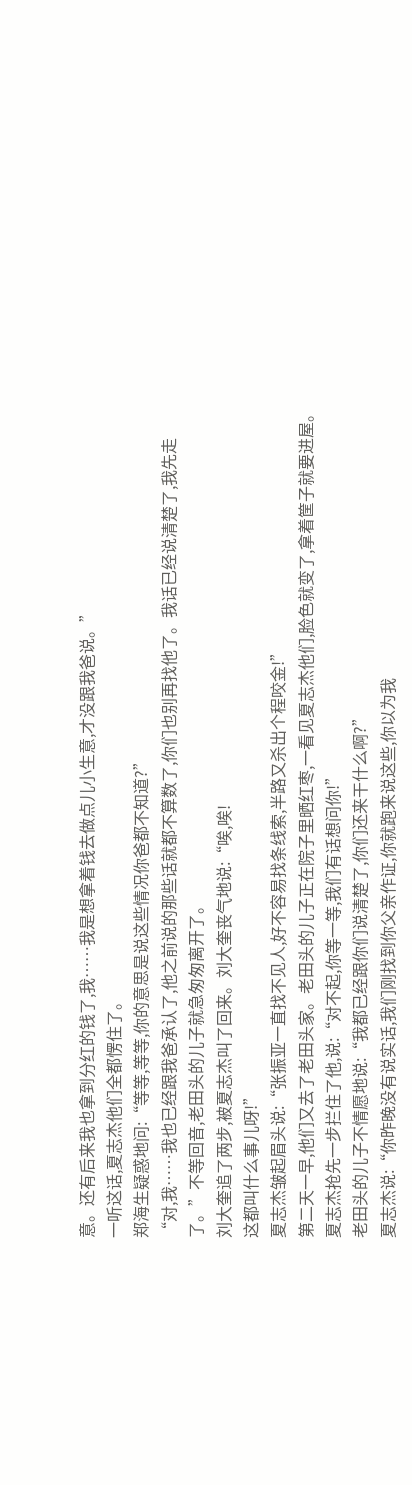意。还有后来我也拿到分红的钱了,我……我是想拿着钱去做点儿小生意,才没跟我爸说。”
一听这话,夏志杰他们全都愣住了。
郑海生疑惑地问:“等等,等等,你的意思是说这些情况你爸都不知道?”
“对,我……我也已经跟我爸承认了,他之前说的那些话就都不算数了,你们也别再找他了。我话已经说清楚了,我先走了。”不等回音,老田头的儿子就急匆匆离开了。
刘大奎追了两步,被夏志杰叫了回来。刘大奎丧气地说:“唉,唉!
这都叫什么事儿呀!”
夏志杰皱起眉头说:“张振亚一直找不见人,好不容易找条线索,半路又杀出个程咬金!”
第二天一早,他们又去了老田头家。老田头的儿子正在院子里晒红枣,一看见夏志杰他们,脸色就变了,拿着筐子就要进屋。夏志杰抢先一步拦住了他,说:“对不起,你等一等,我们有话想问你!”
老田头的儿子不情愿地说:“我都已经跟你们说清楚了,你们还来干什么啊?”
夏志杰说:“你昨晚没有说实话,我们刚找到你父亲作证,你就跑来说这些,你以为我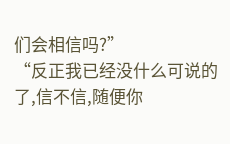们会相信吗?”
“反正我已经没什么可说的了,信不信,随便你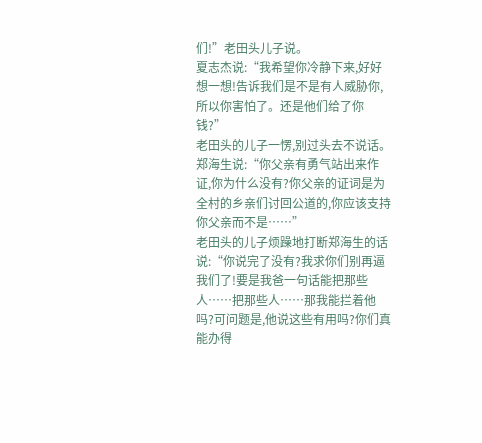们!”老田头儿子说。
夏志杰说:“我希望你冷静下来,好好想一想!告诉我们是不是有人威胁你,所以你害怕了。还是他们给了你钱?”
老田头的儿子一愣,别过头去不说话。
郑海生说:“你父亲有勇气站出来作证,你为什么没有?你父亲的证词是为全村的乡亲们讨回公道的,你应该支持你父亲而不是……”
老田头的儿子烦躁地打断郑海生的话说:“你说完了没有?我求你们别再逼我们了!要是我爸一句话能把那些人……把那些人……那我能拦着他吗?可问题是,他说这些有用吗?你们真能办得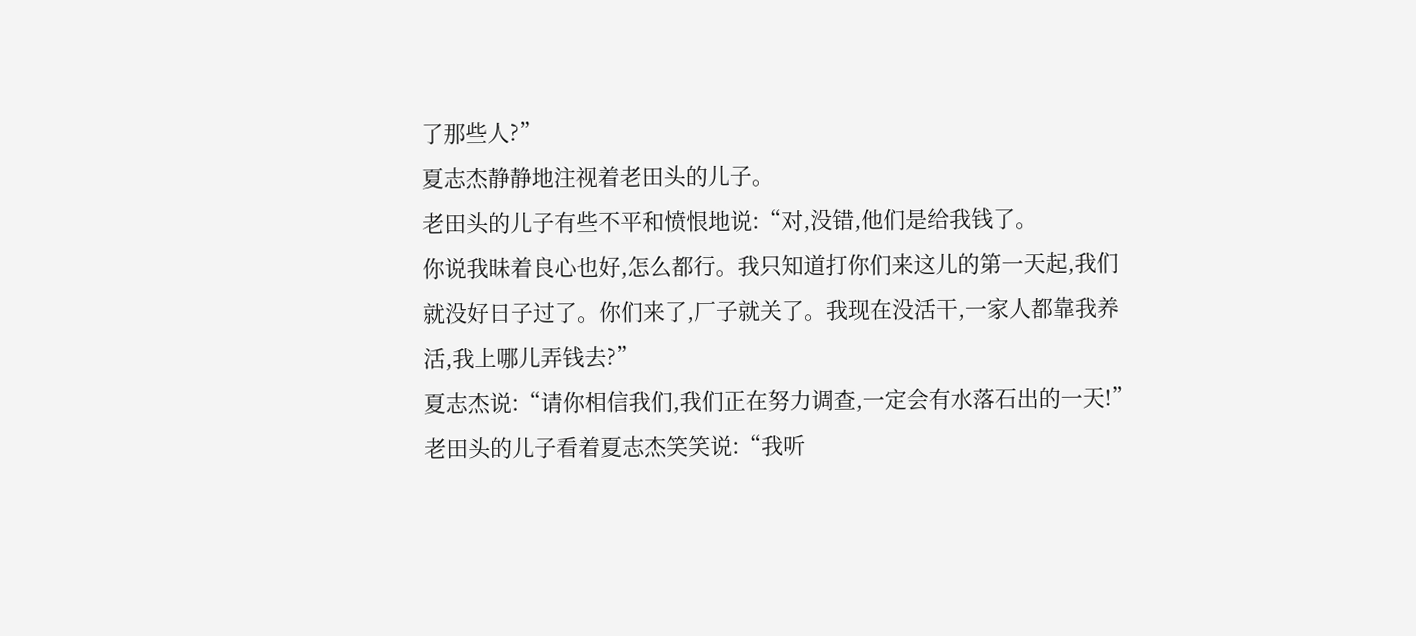了那些人?”
夏志杰静静地注视着老田头的儿子。
老田头的儿子有些不平和愤恨地说:“对,没错,他们是给我钱了。
你说我昧着良心也好,怎么都行。我只知道打你们来这儿的第一天起,我们就没好日子过了。你们来了,厂子就关了。我现在没活干,一家人都靠我养活,我上哪儿弄钱去?”
夏志杰说:“请你相信我们,我们正在努力调查,一定会有水落石出的一天!”
老田头的儿子看着夏志杰笑笑说:“我听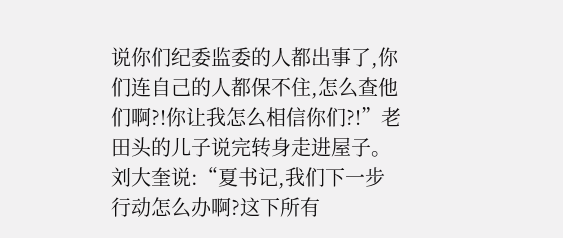说你们纪委监委的人都出事了,你们连自己的人都保不住,怎么查他们啊?!你让我怎么相信你们?!”老田头的儿子说完转身走进屋子。
刘大奎说:“夏书记,我们下一步行动怎么办啊?这下所有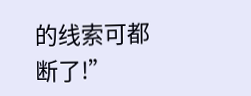的线索可都断了!”